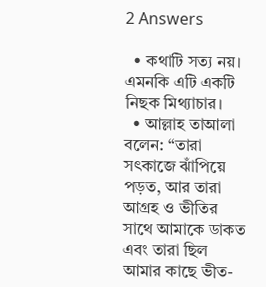2 Answers

  • কথাটি সত্য নয়। এমনকি এটি একটি নিছক মিথ্যাচার।
  • আল্লাহ তাআলা বলেন: “তারা সৎকাজে ঝাঁপিয়ে পড়ত, আর তারা আগ্রহ ও ভীতির সাথে আমাকে ডাকত এবং তারা ছিল আমার কাছে ভীত-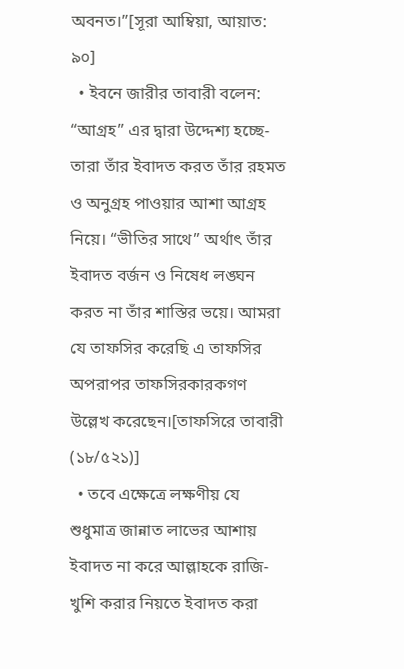অবনত।”[সূরা আম্বিয়া, আয়াত: ৯০]
  • ইবনে জারীর তাবারী বলেন: “আগ্রহ” এর দ্বারা উদ্দেশ্য হচ্ছে- তারা তাঁর ইবাদত করত তাঁর রহমত ও অনুগ্রহ পাওয়ার আশা আগ্রহ নিয়ে। “ভীতির সাথে” অর্থাৎ তাঁর ইবাদত বর্জন ও নিষেধ লঙ্ঘন করত না তাঁর শাস্তির ভয়ে। আমরা যে তাফসির করেছি এ তাফসির অপরাপর তাফসিরকারকগণ উল্লেখ করেছেন।[তাফসিরে তাবারী (১৮/৫২১)]
  • তবে এক্ষেত্রে লক্ষণীয় যে শুধুমাত্র জান্নাত লাভের আশায় ইবাদত না করে আল্লাহকে রাজি-খুশি করার নিয়তে ইবাদত করা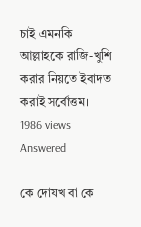চাই এমনকি আল্লাহকে রাজি-খুশি করার নিয়তে ইবাদত করাই সর্বোত্তম।
1986 views Answered

কে দোযখ বা কে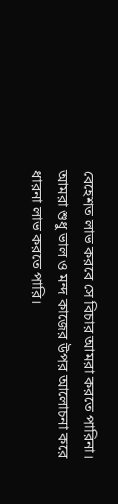বেহেশত লাভ করবে সে বিচার আমরা করতে পারিনা। আমরা শুধু ভাল ও মন্দ কাজের উপর আলোচনা করে ধারনা লাভ করতে পারি।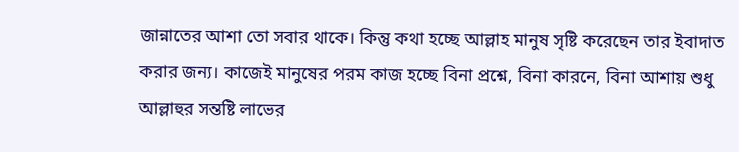জান্নাতের আশা তো সবার থাকে। কিন্তু কথা হচ্ছে আল্লাহ মানুষ সৃষ্টি করেছেন তার ইবাদাত করার জন্য। কাজেই মানুষের পরম কাজ হচ্ছে বিনা প্রশ্নে, বিনা কারনে, বিনা আশায় শুধু আল্লাহুর সন্তষ্টি লাভের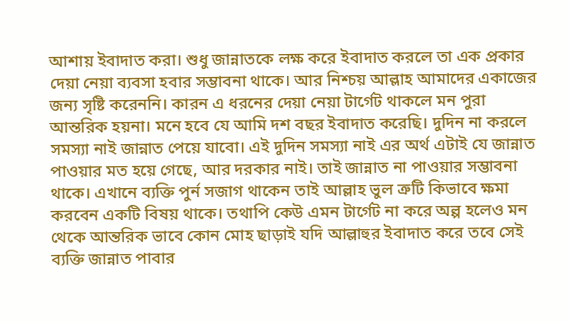আশায় ইবাদাত করা। শুধু জান্নাতকে লক্ষ করে ইবাদাত করলে তা এক প্রকার দেয়া নেয়া ব্যবসা হবার সম্ভাবনা থাকে। আর নিশ্চয় আল্লাহ আমাদের একাজের জন্য সৃষ্টি করেননি। কারন এ ধরনের দেয়া নেয়া টার্গেট থাকলে মন পুরা আন্তরিক হয়না। মনে হবে যে আমি দশ বছর ইবাদাত করেছি। দুদিন না করলে সমস্যা নাই জান্নাত পেয়ে যাবো। এই দুদিন সমস্যা নাই এর অর্থ এটাই যে জান্নাত পাওয়ার মত হয়ে গেছে, আর দরকার নাই। তাই জান্নাত না পাওয়ার সম্ভাবনা থাকে। এখানে ব্যক্তি পুর্ন সজাগ থাকেন তাই আল্লাহ ভুল ত্রুটি কিভাবে ক্ষমা করবেন একটি বিষয় থাকে। তথাপি কেউ এমন টার্গেট না করে অল্প হলেও মন থেকে আন্তরিক ভাবে কোন মোহ ছাড়াই যদি আল্লাহুর ইবাদাত করে তবে সেই ব্যক্তি জান্নাত পাবার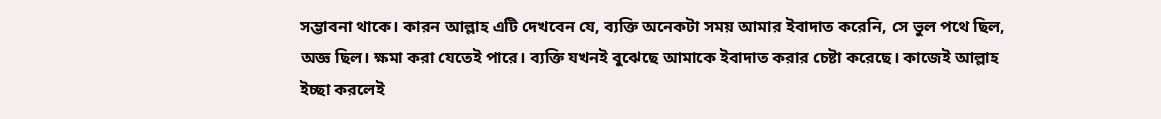সম্ভাবনা থাকে। কারন আল্লাহ এটি দেখবেন যে, ব্যক্তি অনেকটা সময় আমার ইবাদাত করেনি, সে ভুল পথে ছিল, অজ্ঞ ছিল। ক্ষমা করা যেতেই পারে। ব্যক্তি যখনই বুঝেছে আমাকে ইবাদাত করার চেষ্টা করেছে। কাজেই আল্লাহ ইচ্ছা করলেই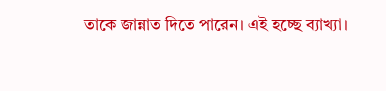তাকে জান্নাত দিতে পারেন। এই হচ্ছে ব্যাখ্যা।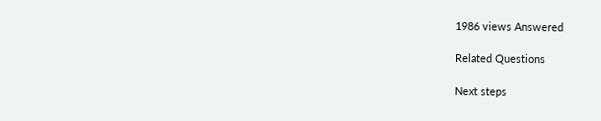1986 views Answered

Related Questions

Next steps